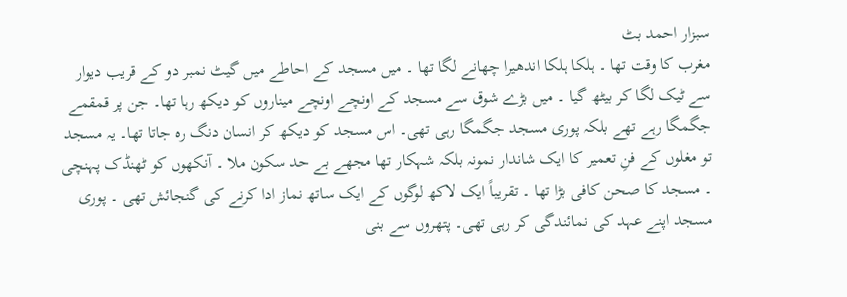سبزار احمد بٹ
مغرب کا وقت تھا ۔ ہلکا ہلکا اندھیرا چھانے لگا تھا ۔ میں مسجد کے احاطے میں گیٹ نمبر دو کے قریب دیوار سے ٹیک لگا کر بیٹھ گیا ۔ میں بڑے شوق سے مسجد کے اونچے اونچے میناروں کو دیکھ رہا تھا۔ جن پر قمقمے جگمگا رہے تھے بلکہ پوری مسجد جگمگا رہی تھی۔ اس مسجد کو دیکھ کر انسان دنگ رہ جاتا تھا۔ یہ مسجد تو مغلوں کے فنِ تعمیر کا ایک شاندار نمونہ بلکہ شہکار تھا مجھے بے حد سکون ملا ۔ آنکھوں کو ٹھنڈک پہنچی ۔ مسجد کا صحن کافی بڑا تھا ۔ تقریباً ایک لاکھ لوگوں کے ایک ساتھ نماز ادا کرنے کی گنجائش تھی ۔ پوری مسجد اپنے عہد کی نمائندگی کر رہی تھی۔ پتھروں سے بنی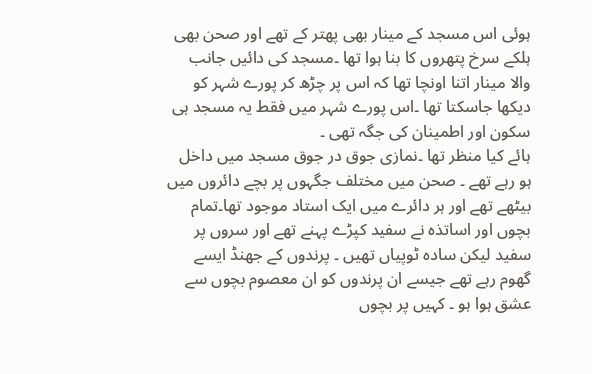ہوئی اس مسجد کے مینار بھی پھتر کے تھے اور صحن بھی ہلکے سرخ پتھروں کا بنا ہوا تھا ۔مسجد کی دائیں جانب والا مینار اتنا اونچا تھا کہ اس پر چڑھ کر پورے شہر کو دیکھا جاسکتا تھا ۔اس پورے شہر میں فقط یہ مسجد ہی سکون اور اطمینان کی جگہ تھی ۔
ہائے کیا منظر تھا ۔نمازی جوق در جوق مسجد میں داخل ہو رہے تھے ۔ صحن میں مختلف جگہوں پر بچے دائروں میں بیٹھے تھے اور ہر دائرے میں ایک استاد موجود تھا۔تمام بچوں اور اساتذہ نے سفید کپڑے پہنے تھے اور سروں پر سفید لیکن سادہ ٹوپیاں تھیں ۔ پرندوں کے جھنڈ ایسے گھوم رہے تھے جیسے ان پرندوں کو ان معصوم بچوں سے عشق ہوا ہو ۔ کہیں پر بچوں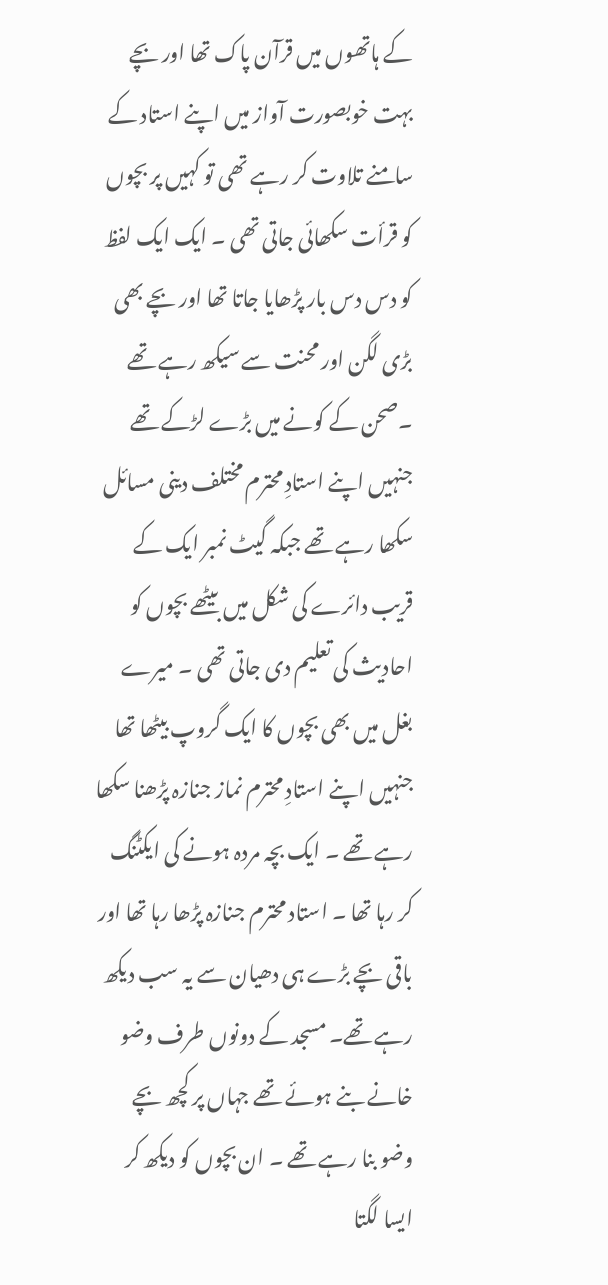کے ہاتھوں میں قرآن پاک تھا اور بچے بہت خوبصورت آواز میں اپنے استاد کے سامنے تلاوت کر رہے تھی تو کہیں پر بچوں کو قرأت سکھائی جاتی تھی ۔ ایک ایک لفظ کو دس دس بار پڑھایا جاتا تھا اور بچے بھی بڑی لگن اور محنت سے سیکھ رہے تھے ۔صحن کے کونے میں بڑے لڑکے تھے جنہیں اپنے استادِ محترم مختلف دینی مسائل سکھا رہے تھے جبکہ گیٹ نمبر ایک کے قریب دائرے کی شکل میں بیٹھے بچوں کو احادیث کی تعلیم دی جاتی تھی ۔ میرے بغل میں بھی بچوں کا ایک گروپ بیٹھا تھا جنہیں اپنے استادِ محترم نماز جنازہ پڑھنا سکھا رہے تھے ۔ ایک بچہ مردہ ہونے کی ایکٹنگ کر رہا تھا ۔ استاد محترم جنازہ پڑھا رہا تھا اور باقی بچے بڑے ہی دھیان سے یہ سب دیکھ رہے تھے۔ مسجد کے دونوں طرف وضو خانے بنے ہوئے تھے جہاں پر کچھ بچے وضو بنا رہے تھے ۔ ان بچوں کو دیکھ کر ایسا لگتا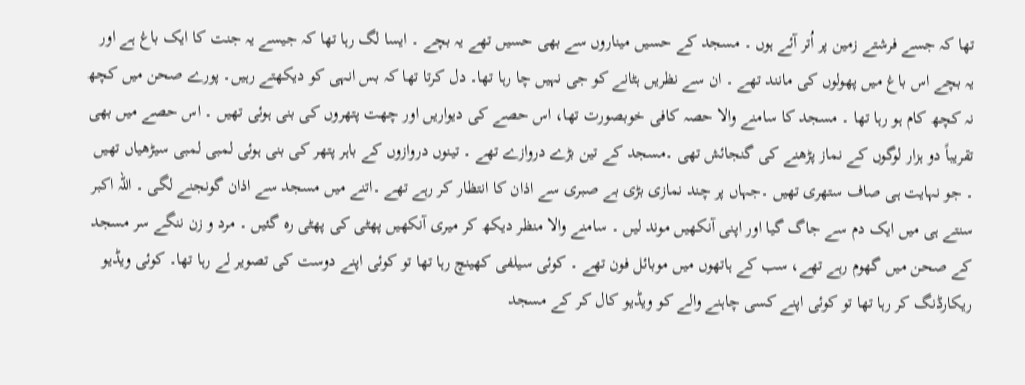تھا کہ جسے فرشتے زمین پر اُتر آئے ہوں ۔ مسجد کے حسیں میناروں سے بھی حسیں تھے یہ بچے ۔ ایسا لگ رہا تھا کہ جیسے یہ جنت کا ایک باغ ہے اور یہ بچے اس باغ میں پھولوں کی مانند تھے ۔ ان سے نظریں ہٹانے کو جی نہیں چا رہا تھا۔ دل کرتا تھا کہ بس انہی کو دیکھتے رہیں۔ پورے صحن میں کچھ نہ کچھ کام ہو رہا تھا ۔ مسجد کا سامنے والا حصہ کافی خوبصورت تھا، اس حصے کی دیواریں اور چھت پتھروں کی بنی ہوئی تھیں ۔ اس حصے میں بھی تقریباً دو ہزار لوگوں کے نماز پڑھنے کی گنجائش تھی ۔مسجد کے تین بڑے دروازے تھے ۔ تینوں دروازوں کے باہر پتھر کی بنی ہوئی لمبی لمبی سیڑھیاں تھیں ۔ جو نہایت ہی صاف ستھری تھیں ۔جہاں پر چند نمازی بڑی بے صبری سے اذان کا انتظار کر رہے تھے ۔اتنے میں مسجد سے اذان گونجنے لگی ۔ اللہ اکبر سنتے ہی میں ایک دم سے جاگ گیا اور اپنی آنکھیں موند لیں ۔ سامنے والا منظر دیکھ کر میری آنکھیں پھٹی کی پھٹی رہ گئیں ۔ مرد و زن ننگے سر مسجد کے صحن میں گھوم رہے تھے، سب کے ہاتھوں میں موبائل فون تھے ۔ کوئی سیلفی کھینچ رہا تھا تو کوئی اپنے دوست کی تصویر لے رہا تھا۔ کوئی ویڈیو ریکارڈنگ کر رہا تھا تو کوئی اپنے کسی چاہنے والے کو ویڈیو کال کر کے مسجد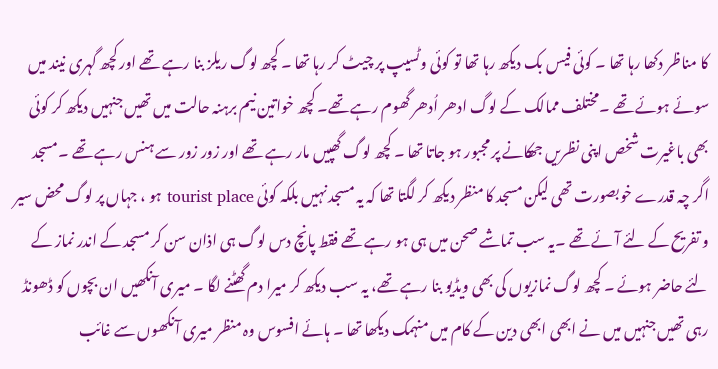کا مناظر دکھا رہا تھا ۔ کوئی فیس بک دیکھ رہا تھا تو کوئی وٹسیپ پر چیٹ کر رہا تھا ۔ کچھ لوگ ریلز بنا رہے تھے اور کچھ گہری نیند میں سوئے ہوئے تھے ۔مختلف ممالک کے لوگ ادھر اُدھر گھوم رہے تھے۔ کچھ خواتین نیم برہنہ حالت میں تھیں جنہیں دیکھ کر کوئی بھی باغیرت شخص اپنی نظریں جھکانے پر مجبور ہو جاتا تھا ۔ کچھ لوگ گھپیں مار رہے تھے اور زور زور سے ہنس رہے تھے ۔مسجد اگر چہ قدرے خوبصورت تھی لیکن مسجد کا منظر دیکھ کر لگتا تھا کہ یہ مسجد نہیں بلکہ کوئی tourist place ہو ، جہاں پر لوگ محض سیر و تفریح کے لئے آئے تھے ۔یہ سب تماشے صحن میں ہی ہو رہے تھے فقط پانچ دس لوگ ہی اذان سن کر مسجد کے اندر نماز کے لئے حاضر ہوئے ۔ کچھ لوگ نمازیوں کی بھی ویڈیو بنا رہے تھے، یہ سب دیکھ کر میرا دم گھٹنے لگا ۔ میری آنکھیں ان بچوں کو ڈھونڈ رہی تھیں جنہیں میں نے ابھی ابھی دین کے کام میں منہمک دیکھا تھا ۔ ہائے افسوس وہ منظر میری آنکھوں سے غائب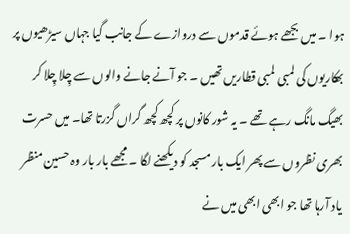ہوا ۔ میں بجھے ہوئے قدموں سے دروازے کے جانب گیا جہاں سیڑھیوں پر بھکاریوں کی لمبی لمبی قطاریں تھیں ۔ جو آنے جانے والوں سے چِلا چِلا کر بھیگ مانگ رہے تھے ۔ یہ شور کانوں پر کچھ کچھ گراں گزرتا تھا۔ میں حسرت بھری نظروں سے پھر ایک بار مسجد کو دیکھنے لگا ۔ مجھے بار بار وہ حسین منظر یاد آرہا تھا جو ابھی ابھی میں نے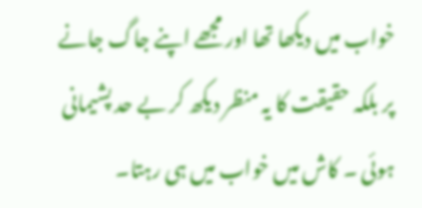خواب میں دیکھا تھا اور مجھے اپنے جاگ جانے پر بلکہ حقیقت کا یہ منظر دیکھ کر بے حد پشیمانی ہوئی ۔ کاش میں خواب میں ہی رہتا۔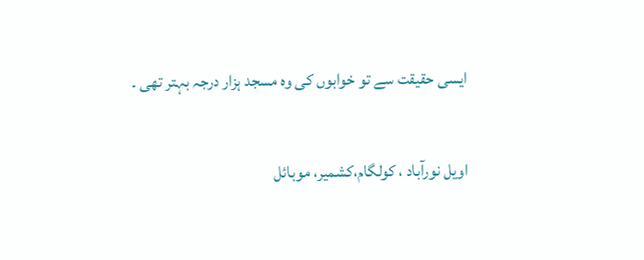ایسی حقیقت سے تو خوابوں کی وہ مسجد ہزار درجہ بہتر تھی ۔

اویل نورآباد ، کولگام،کشمیر، موبائل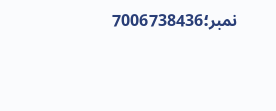نمبر؛7006738436